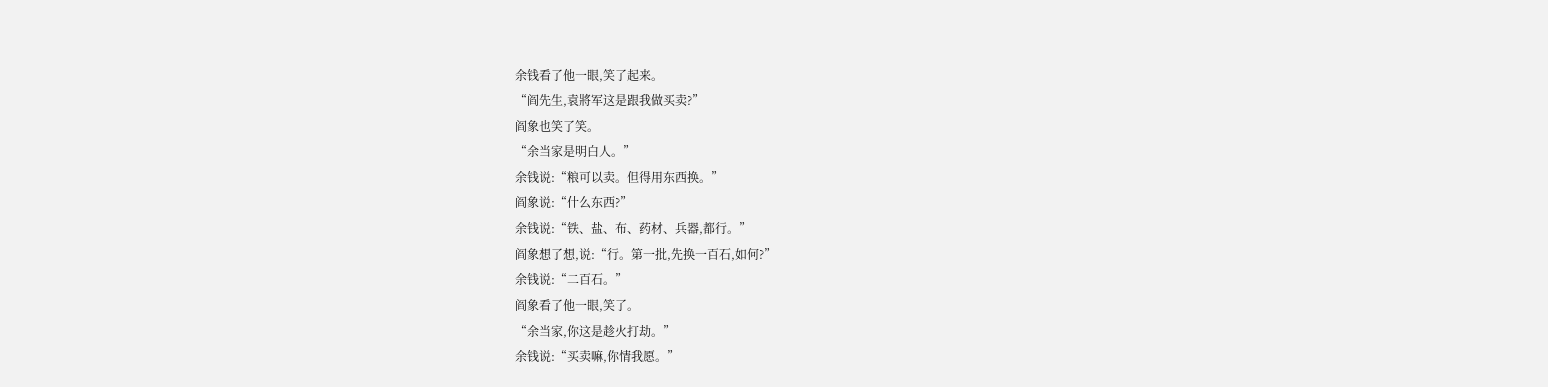余钱看了他一眼,笑了起来。
“阎先生,袁將军这是跟我做买卖?”
阎象也笑了笑。
“余当家是明白人。”
余钱说:“粮可以卖。但得用东西换。”
阎象说:“什么东西?”
余钱说:“铁、盐、布、药材、兵器,都行。”
阎象想了想,说:“行。第一批,先换一百石,如何?”
余钱说:“二百石。”
阎象看了他一眼,笑了。
“余当家,你这是趁火打劫。”
余钱说:“买卖嘛,你情我愿。”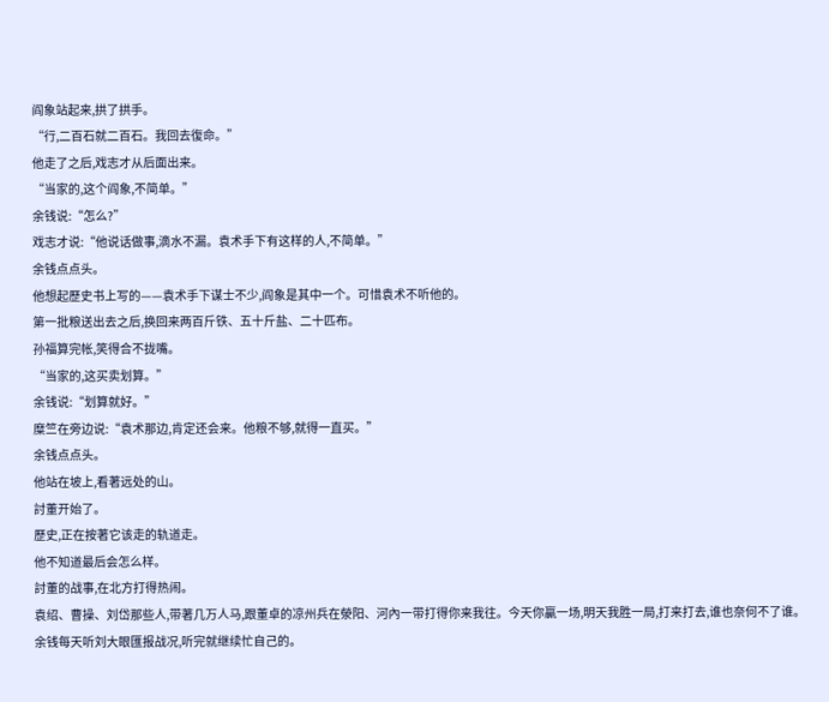阎象站起来,拱了拱手。
“行,二百石就二百石。我回去復命。”
他走了之后,戏志才从后面出来。
“当家的,这个阎象,不简单。”
余钱说:“怎么?”
戏志才说:“他说话做事,滴水不漏。袁术手下有这样的人,不简单。”
余钱点点头。
他想起歷史书上写的——袁术手下谋士不少,阎象是其中一个。可惜袁术不听他的。
第一批粮送出去之后,换回来两百斤铁、五十斤盐、二十匹布。
孙福算完帐,笑得合不拢嘴。
“当家的,这买卖划算。”
余钱说:“划算就好。”
糜竺在旁边说:“袁术那边,肯定还会来。他粮不够,就得一直买。”
余钱点点头。
他站在坡上,看著远处的山。
討董开始了。
歷史,正在按著它该走的轨道走。
他不知道最后会怎么样。
討董的战事,在北方打得热闹。
袁绍、曹操、刘岱那些人,带著几万人马,跟董卓的凉州兵在滎阳、河內一带打得你来我往。今天你贏一场,明天我胜一局,打来打去,谁也奈何不了谁。
余钱每天听刘大眼匯报战况,听完就继续忙自己的。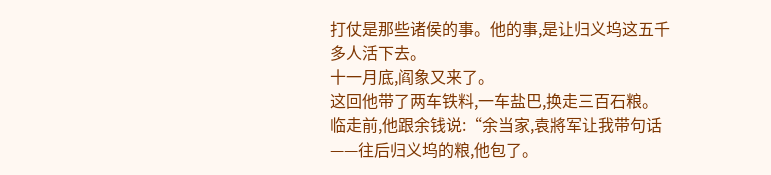打仗是那些诸侯的事。他的事,是让归义坞这五千多人活下去。
十一月底,阎象又来了。
这回他带了两车铁料,一车盐巴,换走三百石粮。
临走前,他跟余钱说:“余当家,袁將军让我带句话——往后归义坞的粮,他包了。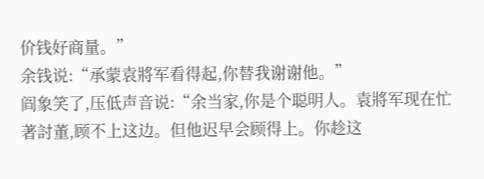价钱好商量。”
余钱说:“承蒙袁將军看得起,你替我谢谢他。”
阎象笑了,压低声音说:“余当家,你是个聪明人。袁將军现在忙著討董,顾不上这边。但他迟早会顾得上。你趁这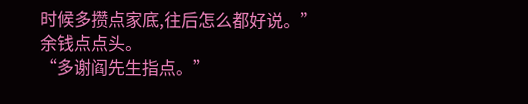时候多攒点家底,往后怎么都好说。”
余钱点点头。
“多谢阎先生指点。”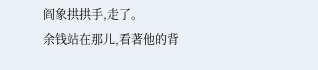阎象拱拱手,走了。
余钱站在那儿,看著他的背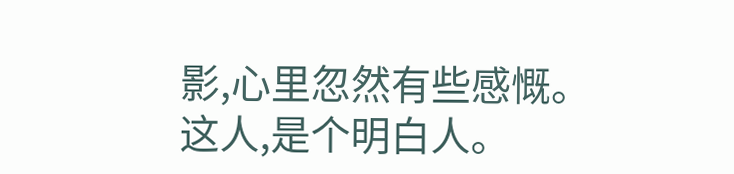影,心里忽然有些感慨。
这人,是个明白人。